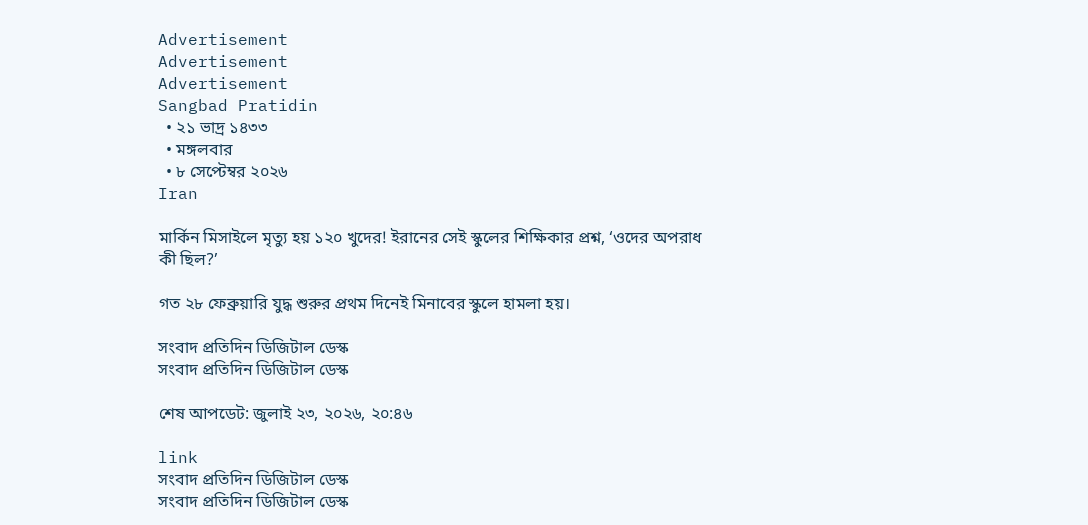Advertisement
Advertisement
Advertisement
Sangbad Pratidin
  • ২১ ভাদ্র ১৪৩৩
  • মঙ্গলবার
  • ৮ সেপ্টেম্বর ২০২৬
Iran

মার্কিন মিসাইলে মৃত্যু হয় ১২০ খুদের! ইরানের সেই স্কুলের শিক্ষিকার প্রশ্ন, ‘ওদের অপরাধ কী ছিল?’

গত ২৮ ফেব্রুয়ারি যুদ্ধ শুরুর প্রথম দিনেই মিনাবের স্কুলে হামলা হয়।

সংবাদ প্রতিদিন ডিজিটাল ডেস্ক
সংবাদ প্রতিদিন ডিজিটাল ডেস্ক

শেষ আপডেট: জুলাই ২৩, ২০২৬, ২০:৪৬

link
সংবাদ প্রতিদিন ডিজিটাল ডেস্ক
সংবাদ প্রতিদিন ডিজিটাল ডেস্ক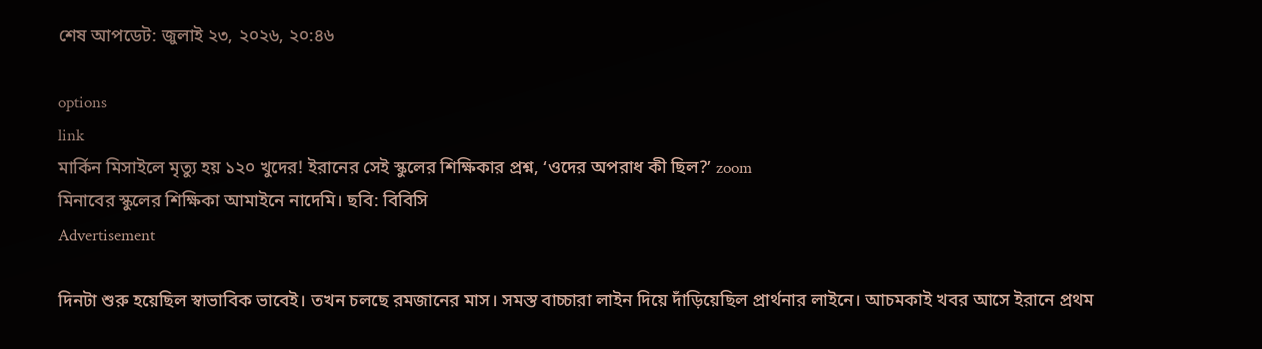শেষ আপডেট: জুলাই ২৩, ২০২৬, ২০:৪৬

options
link
মার্কিন মিসাইলে মৃত্যু হয় ১২০ খুদের! ইরানের সেই স্কুলের শিক্ষিকার প্রশ্ন, ‘ওদের অপরাধ কী ছিল?’ zoom
মিনাবের স্কুলের শিক্ষিকা আমাইনে নাদেমি। ছবি: বিবিসি
Advertisement

দিনটা শুরু হয়েছিল স্বাভাবিক ভাবেই। তখন চলছে রমজানের মাস। সমস্ত বাচ্চারা লাইন দিয়ে দাঁড়িয়েছিল প্রার্থনার লাইনে। আচমকাই খবর আসে ইরানে প্রথম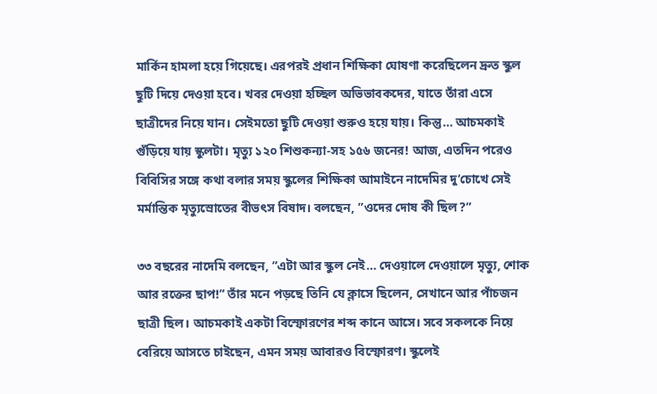মার্কিন হামলা হয়ে গিয়েছে। এরপরই প্রধান শিক্ষিকা ঘোষণা করেছিলেন দ্রুত স্কুল ছুটি দিয়ে দেওয়া হবে। খবর দেওয়া হচ্ছিল অভিভাবকদের, যাতে তাঁরা এসে ছাত্রীদের নিয়ে যান। সেইমতো ছুটি দেওয়া শুরুও হয়ে যায়। কিন্তু… আচমকাই গুঁড়িয়ে যায় স্কুলটা। মৃত্যু ১২০ শিশুকন্যা-সহ ১৫৬ জনের! আজ, এতদিন পরেও বিবিসির সঙ্গে কথা বলার সময় স্কুলের শিক্ষিকা আমাইনে নাদেমির দু’চোখে সেই মর্মান্তিক মৃত্যুস্রোতের বীভৎস বিষাদ। বলছেন, ”ওদের দোষ কী ছিল?”

৩৩ বছরের নাদেমি বলছেন, ”এটা আর স্কুল নেই… দেওয়ালে দেওয়ালে মৃত্যু, শোক আর রক্তের ছাপ!” তাঁর মনে পড়ছে তিনি যে ক্লাসে ছিলেন, সেখানে আর পাঁচজন ছাত্রী ছিল। আচমকাই একটা বিস্ফোরণের শব্দ কানে আসে। সবে সকলকে নিয়ে বেরিয়ে আসতে চাইছেন, এমন সময় আবারও বিস্ফোরণ। স্কুলেই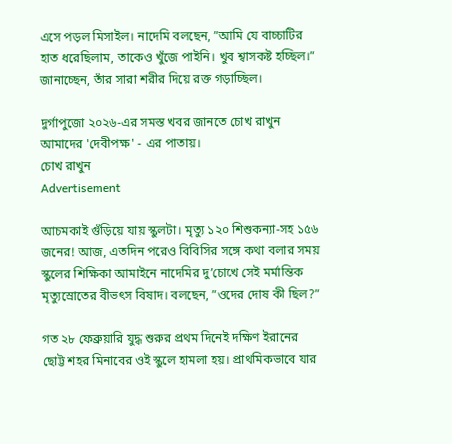এসে পড়ল মিসাইল। নাদেমি বলছেন, ”আমি যে বাচ্চাটির হাত ধরেছিলাম, তাকেও খুঁজে পাইনি। খুব শ্বাসকষ্ট হচ্ছিল।” জানাচ্ছেন, তাঁর সারা শরীর দিয়ে রক্ত গড়াচ্ছিল।

দুর্গাপুজো ২০২৬-এর সমস্ত খবর জানতে চোখ রাখুন আমাদের 'দেবীপক্ষ' - এর পাতায়।
চোখ রাখুন
Advertisement

আচমকাই গুঁড়িয়ে যায় স্কুলটা। মৃত্যু ১২০ শিশুকন্যা-সহ ১৫৬ জনের! আজ, এতদিন পরেও বিবিসির সঙ্গে কথা বলার সময় স্কুলের শিক্ষিকা আমাইনে নাদেমির দু’চোখে সেই মর্মান্তিক মৃত্যুস্রোতের বীভৎস বিষাদ। বলছেন, ”ওদের দোষ কী ছিল?”

গত ২৮ ফেব্রুয়ারি যুদ্ধ শুরুর প্রথম দিনেই দক্ষিণ ইরানের ছোট্ট শহর মিনাবের ওই স্কুলে হামলা হয়। প্রাথমিকভাবে যার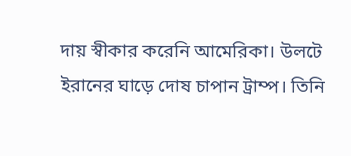দায় স্বীকার করেনি আমেরিকা। উলটে ইরানের ঘাড়ে দোষ চাপান ট্রাম্প। তিনি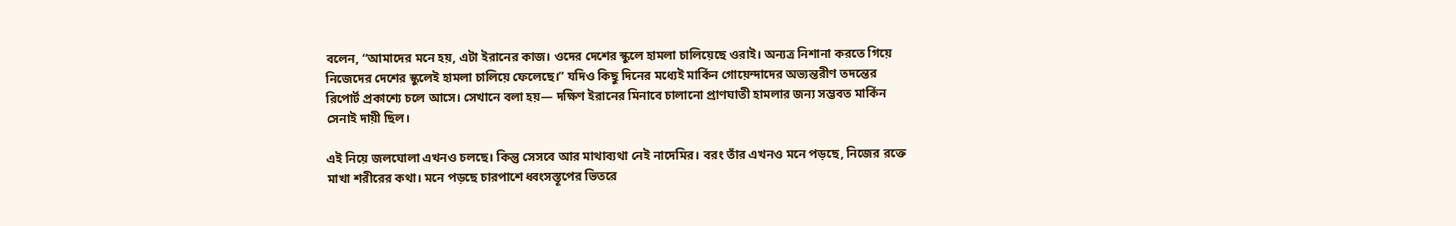বলেন, “আমাদের মনে হয়, এটা ইরানের কাজ। ওদের দেশের স্কুলে হামলা চালিয়েছে ওরাই। অন্যত্র নিশানা করতে গিয়ে নিজেদের দেশের স্কুলেই হামলা চালিয়ে ফেলেছে।” যদিও কিছু দিনের মধ্যেই মার্কিন গোয়েন্দাদের অভ্যন্তরীণ তদন্তের রিপোর্ট প্রকাশ্যে চলে আসে। সেখানে বলা হয়— দক্ষিণ ইরানের মিনাবে চালানো প্রাণঘাতী হামলার জন্য সম্ভবত মার্কিন সেনাই দায়ী ছিল।

এই নিয়ে জলঘোলা এখনও চলছে। কিন্তু সেসবে আর মাথাব্যথা নেই নাদেমির। বরং তাঁর এখনও মনে পড়ছে, নিজের রক্তে মাখা শরীরের কথা। মনে পড়ছে চারপাশে ধ্বংসস্তূপের ভিতরে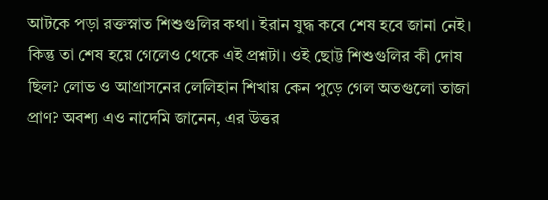আটকে পড়া রক্তস্নাত শিশুগুলির কথা। ইরান যুদ্ধ কবে শেষ হবে জানা নেই। কিন্তু তা শেষ হয়ে গেলেও থেকে এই প্রশ্নটা। ওই ছোট্ট শিশুগুলির কী দোষ ছিল? লোভ ও আগ্রাসনের লেলিহান শিখায় কেন পুড়ে গেল অতগুলো তাজা প্রাণ? অবশ্য এও নাদেমি জানেন, এর উত্তর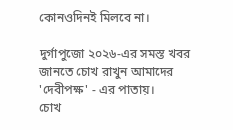কোনওদিনই মিলবে না।

দুর্গাপুজো ২০২৬-এর সমস্ত খবর জানতে চোখ রাখুন আমাদের 'দেবীপক্ষ' - এর পাতায়।
চোখ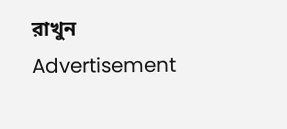রাখুন
Advertisement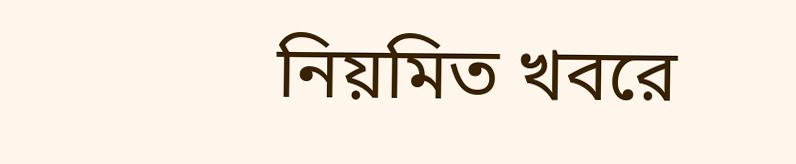নিয়মিত খবরে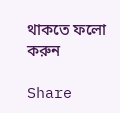থাকতে ফলো করুন

Share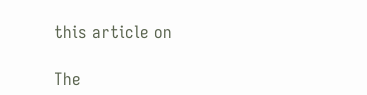this article on

The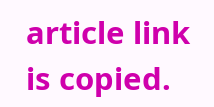article link is copied.